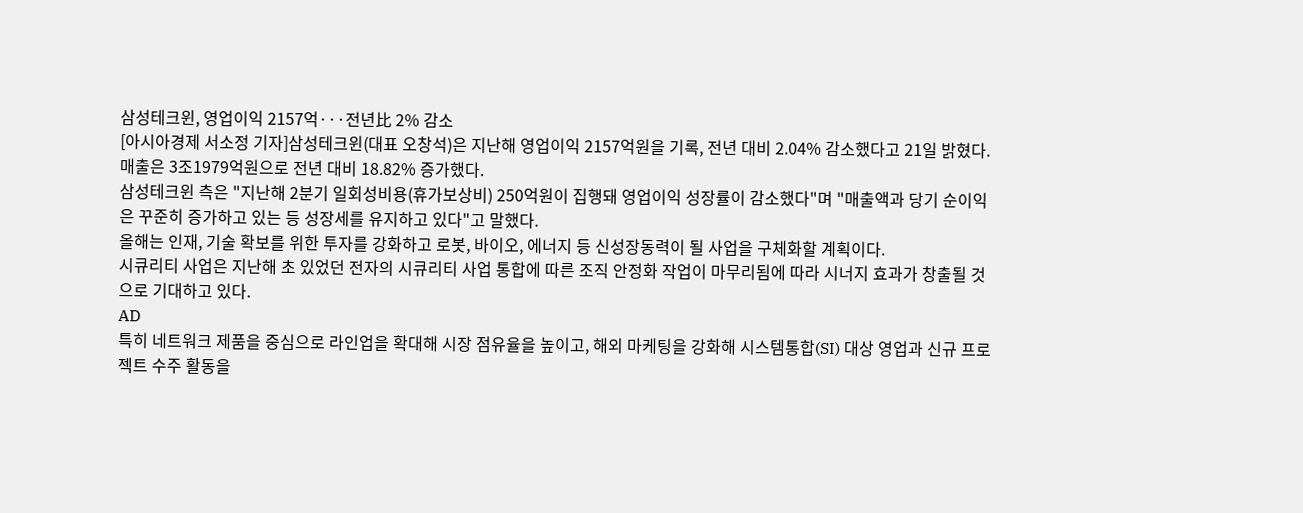삼성테크윈, 영업이익 2157억···전년比 2% 감소
[아시아경제 서소정 기자]삼성테크윈(대표 오창석)은 지난해 영업이익 2157억원을 기록, 전년 대비 2.04% 감소했다고 21일 밝혔다. 매출은 3조1979억원으로 전년 대비 18.82% 증가했다.
삼성테크윈 측은 "지난해 2분기 일회성비용(휴가보상비) 250억원이 집행돼 영업이익 성장률이 감소했다"며 "매출액과 당기 순이익은 꾸준히 증가하고 있는 등 성장세를 유지하고 있다"고 말했다.
올해는 인재, 기술 확보를 위한 투자를 강화하고 로봇, 바이오, 에너지 등 신성장동력이 될 사업을 구체화할 계획이다.
시큐리티 사업은 지난해 초 있었던 전자의 시큐리티 사업 통합에 따른 조직 안정화 작업이 마무리됨에 따라 시너지 효과가 창출될 것으로 기대하고 있다.
AD
특히 네트워크 제품을 중심으로 라인업을 확대해 시장 점유율을 높이고, 해외 마케팅을 강화해 시스템통합(SI) 대상 영업과 신규 프로젝트 수주 활동을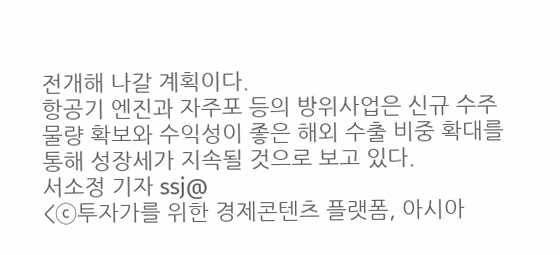전개해 나갈 계획이다.
항공기 엔진과 자주포 등의 방위사업은 신규 수주 물량 확보와 수익성이 좋은 해외 수출 비중 확대를 통해 성장세가 지속될 것으로 보고 있다.
서소정 기자 ssj@
<ⓒ투자가를 위한 경제콘텐츠 플랫폼, 아시아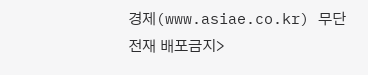경제(www.asiae.co.kr) 무단전재 배포금지>